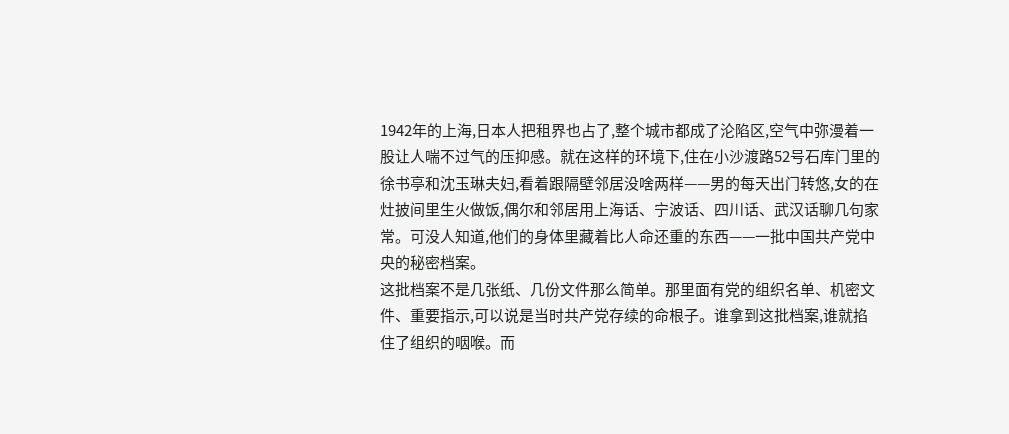1942年的上海,日本人把租界也占了,整个城市都成了沦陷区,空气中弥漫着一股让人喘不过气的压抑感。就在这样的环境下,住在小沙渡路52号石库门里的徐书亭和沈玉琳夫妇,看着跟隔壁邻居没啥两样——男的每天出门转悠,女的在灶披间里生火做饭,偶尔和邻居用上海话、宁波话、四川话、武汉话聊几句家常。可没人知道,他们的身体里藏着比人命还重的东西——一批中国共产党中央的秘密档案。
这批档案不是几张纸、几份文件那么简单。那里面有党的组织名单、机密文件、重要指示,可以说是当时共产党存续的命根子。谁拿到这批档案,谁就掐住了组织的咽喉。而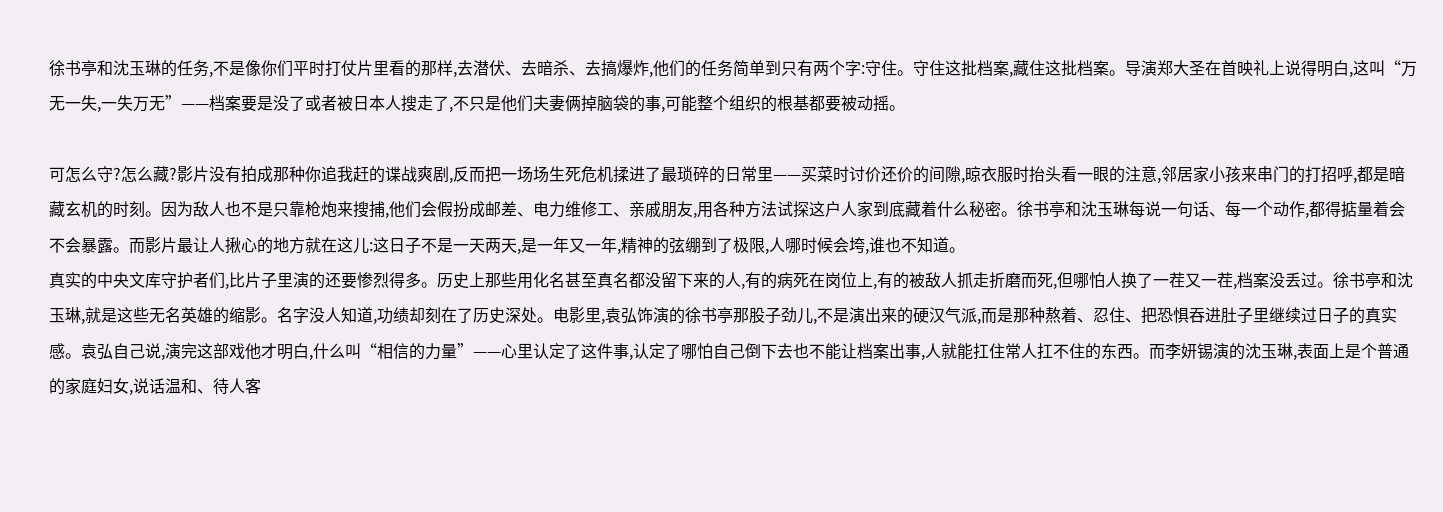徐书亭和沈玉琳的任务,不是像你们平时打仗片里看的那样,去潜伏、去暗杀、去搞爆炸,他们的任务简单到只有两个字:守住。守住这批档案,藏住这批档案。导演郑大圣在首映礼上说得明白,这叫“万无一失,一失万无”——档案要是没了或者被日本人搜走了,不只是他们夫妻俩掉脑袋的事,可能整个组织的根基都要被动摇。

可怎么守?怎么藏?影片没有拍成那种你追我赶的谍战爽剧,反而把一场场生死危机揉进了最琐碎的日常里——买菜时讨价还价的间隙,晾衣服时抬头看一眼的注意,邻居家小孩来串门的打招呼,都是暗藏玄机的时刻。因为敌人也不是只靠枪炮来搜捕,他们会假扮成邮差、电力维修工、亲戚朋友,用各种方法试探这户人家到底藏着什么秘密。徐书亭和沈玉琳每说一句话、每一个动作,都得掂量着会不会暴露。而影片最让人揪心的地方就在这儿:这日子不是一天两天,是一年又一年,精神的弦绷到了极限,人哪时候会垮,谁也不知道。
真实的中央文库守护者们,比片子里演的还要惨烈得多。历史上那些用化名甚至真名都没留下来的人,有的病死在岗位上,有的被敌人抓走折磨而死,但哪怕人换了一茬又一茬,档案没丢过。徐书亭和沈玉琳,就是这些无名英雄的缩影。名字没人知道,功绩却刻在了历史深处。电影里,袁弘饰演的徐书亭那股子劲儿,不是演出来的硬汉气派,而是那种熬着、忍住、把恐惧吞进肚子里继续过日子的真实感。袁弘自己说,演完这部戏他才明白,什么叫“相信的力量”——心里认定了这件事,认定了哪怕自己倒下去也不能让档案出事,人就能扛住常人扛不住的东西。而李妍锡演的沈玉琳,表面上是个普通的家庭妇女,说话温和、待人客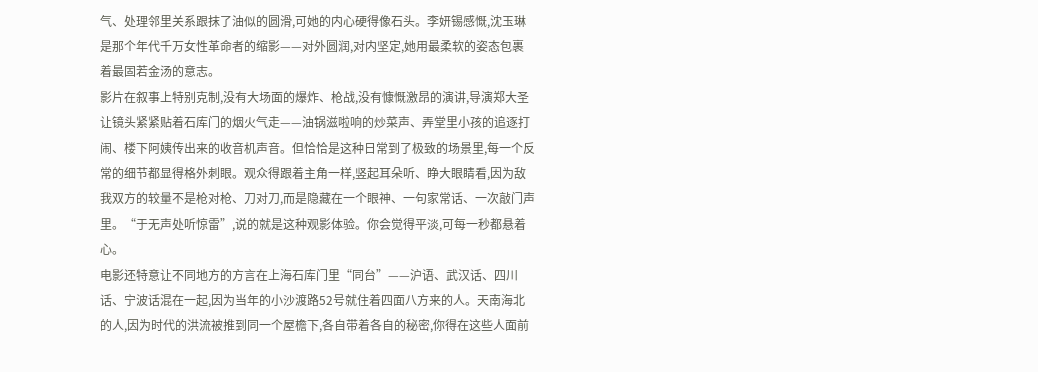气、处理邻里关系跟抹了油似的圆滑,可她的内心硬得像石头。李妍锡感慨,沈玉琳是那个年代千万女性革命者的缩影——对外圆润,对内坚定,她用最柔软的姿态包裹着最固若金汤的意志。
影片在叙事上特别克制,没有大场面的爆炸、枪战,没有慷慨激昂的演讲,导演郑大圣让镜头紧紧贴着石库门的烟火气走——油锅滋啦响的炒菜声、弄堂里小孩的追逐打闹、楼下阿姨传出来的收音机声音。但恰恰是这种日常到了极致的场景里,每一个反常的细节都显得格外刺眼。观众得跟着主角一样,竖起耳朵听、睁大眼睛看,因为敌我双方的较量不是枪对枪、刀对刀,而是隐藏在一个眼神、一句家常话、一次敲门声里。“于无声处听惊雷”,说的就是这种观影体验。你会觉得平淡,可每一秒都悬着心。
电影还特意让不同地方的方言在上海石库门里“同台”——沪语、武汉话、四川话、宁波话混在一起,因为当年的小沙渡路52号就住着四面八方来的人。天南海北的人,因为时代的洪流被推到同一个屋檐下,各自带着各自的秘密,你得在这些人面前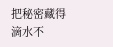把秘密藏得滴水不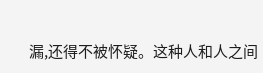漏,还得不被怀疑。这种人和人之间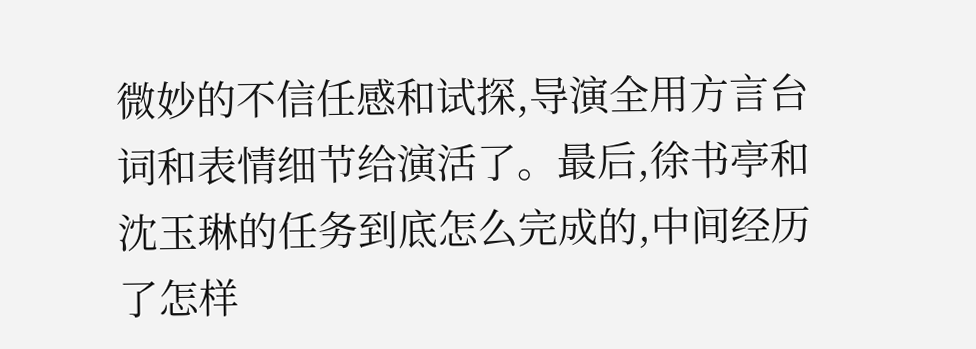微妙的不信任感和试探,导演全用方言台词和表情细节给演活了。最后,徐书亭和沈玉琳的任务到底怎么完成的,中间经历了怎样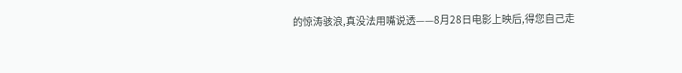的惊涛骇浪,真没法用嘴说透——8月28日电影上映后,得您自己走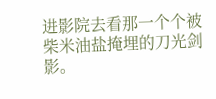进影院去看那一个个被柴米油盐掩埋的刀光剑影。